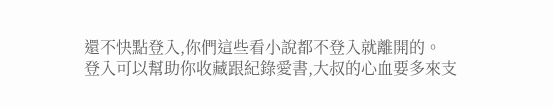還不快點登入,你們這些看小說都不登入就離開的。
登入可以幫助你收藏跟紀錄愛書,大叔的心血要多來支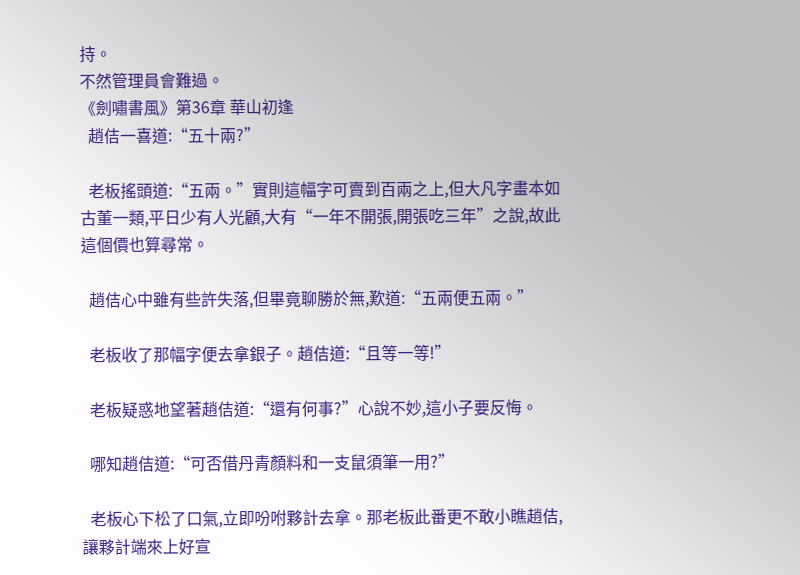持。
不然管理員會難過。
《劍嘯書風》第36章 華山初逢
  趙佶一喜道:“五十兩?”

  老板搖頭道:“五兩。”實則這幅字可賣到百兩之上,但大凡字畫本如古董一類,平日少有人光顧,大有“一年不開張,開張吃三年”之說,故此這個價也算尋常。

  趙佶心中雖有些許失落,但畢竟聊勝於無,歎道:“五兩便五兩。”

  老板收了那幅字便去拿銀子。趙佶道:“且等一等!”

  老板疑惑地望著趙佶道:“還有何事?”心說不妙,這小子要反悔。

  哪知趙佶道:“可否借丹青顏料和一支鼠須筆一用?”

  老板心下松了口氣,立即吩咐夥計去拿。那老板此番更不敢小瞧趙佶,讓夥計端來上好宣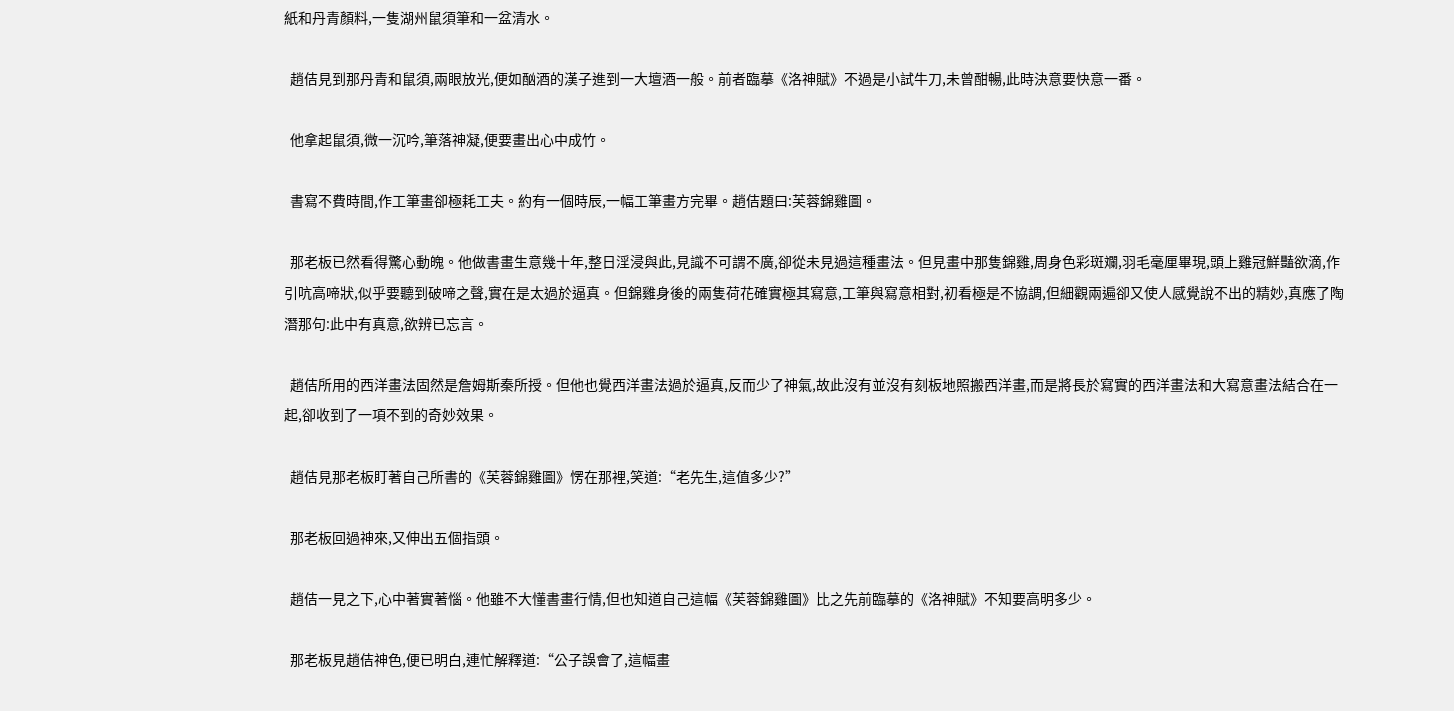紙和丹青顏料,一隻湖州鼠須筆和一盆清水。

  趙佶見到那丹青和鼠須,兩眼放光,便如酗酒的漢子進到一大壇酒一般。前者臨摹《洛神賦》不過是小試牛刀,未曾酣暢,此時決意要快意一番。

  他拿起鼠須,微一沉吟,筆落神凝,便要畫出心中成竹。

  書寫不費時間,作工筆畫卻極耗工夫。約有一個時辰,一幅工筆畫方完畢。趙佶題曰:芙蓉錦雞圖。

  那老板已然看得驚心動魄。他做書畫生意幾十年,整日淫浸與此,見識不可謂不廣,卻從未見過這種畫法。但見畫中那隻錦雞,周身色彩斑斕,羽毛毫厘畢現,頭上雞冠鮮豔欲滴,作引吭高啼狀,似乎要聽到破啼之聲,實在是太過於逼真。但錦雞身後的兩隻荷花確實極其寫意,工筆與寫意相對,初看極是不協調,但細觀兩遍卻又使人感覺說不出的精妙,真應了陶潛那句:此中有真意,欲辨已忘言。

  趙佶所用的西洋畫法固然是詹姆斯秦所授。但他也覺西洋畫法過於逼真,反而少了神氣,故此沒有並沒有刻板地照搬西洋畫,而是將長於寫實的西洋畫法和大寫意畫法結合在一起,卻收到了一項不到的奇妙效果。

  趙佶見那老板盯著自己所書的《芙蓉錦雞圖》愣在那裡,笑道:“老先生,這值多少?”

  那老板回過神來,又伸出五個指頭。

  趙佶一見之下,心中著實著惱。他雖不大懂書畫行情,但也知道自己這幅《芙蓉錦雞圖》比之先前臨摹的《洛神賦》不知要高明多少。

  那老板見趙佶神色,便已明白,連忙解釋道:“公子誤會了,這幅畫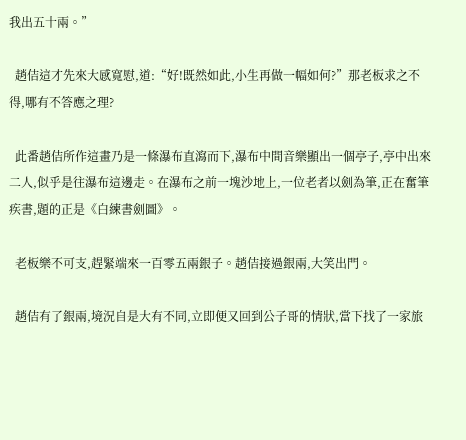我出五十兩。”

  趙佶這才先來大感寬慰,道:“好!既然如此,小生再做一幅如何?”那老板求之不得,哪有不答應之理?

  此番趙佶所作這畫乃是一條瀑布直瀉而下,瀑布中間音樂顯出一個亭子,亭中出來二人,似乎是往瀑布這邊走。在瀑布之前一塊沙地上,一位老者以劍為筆,正在奮筆疾書,題的正是《白練書劍圖》。

  老板樂不可支,趕緊端來一百零五兩銀子。趙佶接過銀兩,大笑出門。

  趙佶有了銀兩,境況自是大有不同,立即便又回到公子哥的情狀,當下找了一家旅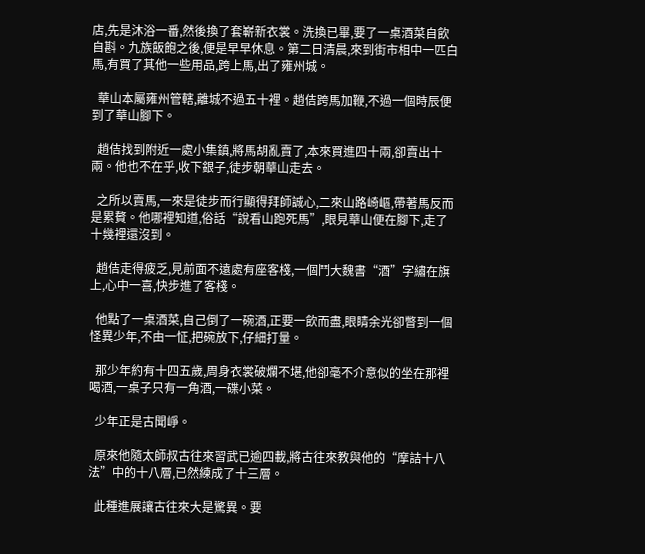店,先是沐浴一番,然後換了套嶄新衣裳。洗換已畢,要了一桌酒菜自飲自斟。九族飯飽之後,便是早早休息。第二日清晨,來到街市相中一匹白馬,有買了其他一些用品,跨上馬,出了雍州城。

  華山本屬雍州管轄,離城不過五十裡。趙佶跨馬加鞭,不過一個時辰便到了華山腳下。

  趙佶找到附近一處小集鎮,將馬胡亂賣了,本來買進四十兩,卻賣出十兩。他也不在乎,收下銀子,徒步朝華山走去。

  之所以賣馬,一來是徒步而行顯得拜師誠心,二來山路崎嶇,帶著馬反而是累贅。他哪裡知道,俗話“說看山跑死馬”,眼見華山便在腳下,走了十幾裡還沒到。

  趙佶走得疲乏,見前面不遠處有座客棧,一個鬥大魏書“酒”字繡在旗上,心中一喜,快步進了客棧。

  他點了一桌酒菜,自己倒了一碗酒,正要一飲而盡,眼睛余光卻瞥到一個怪異少年,不由一怔,把碗放下,仔細打量。

  那少年約有十四五歲,周身衣裳破爛不堪,他卻毫不介意似的坐在那裡喝酒,一桌子只有一角酒,一碟小菜。

  少年正是古聞崢。

  原來他隨太師叔古往來習武已逾四載,將古往來教與他的“摩詰十八法”中的十八層,已然練成了十三層。

  此種進展讓古往來大是驚異。要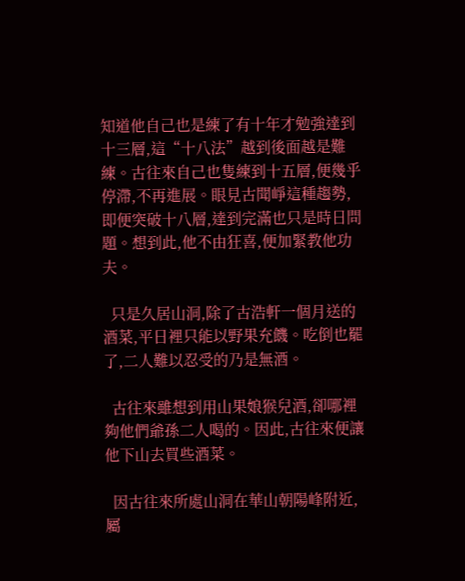知道他自己也是練了有十年才勉強達到十三層,這“十八法”越到後面越是難練。古往來自己也隻練到十五層,便幾乎停滯,不再進展。眼見古聞崢這種趨勢,即便突破十八層,達到完滿也只是時日問題。想到此,他不由狂喜,便加緊教他功夫。

  只是久居山洞,除了古浩軒一個月送的酒菜,平日裡只能以野果充饑。吃倒也罷了,二人難以忍受的乃是無酒。

  古往來雖想到用山果娘猴兒酒,卻哪裡夠他們爺孫二人喝的。因此,古往來便讓他下山去買些酒菜。

  因古往來所處山洞在華山朝陽峰附近,屬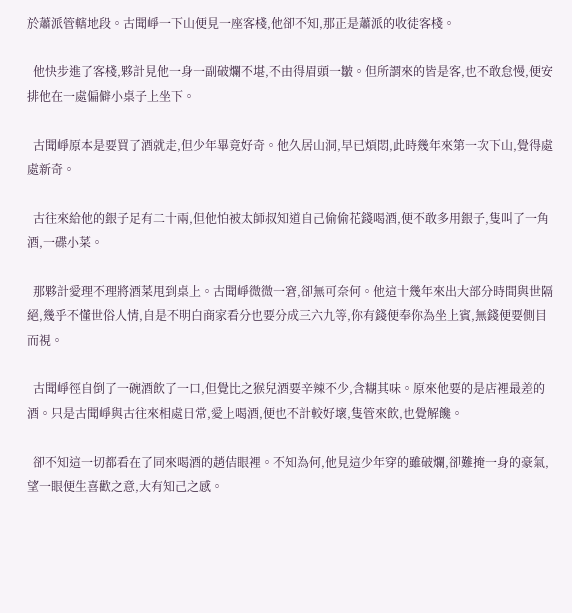於蕭派管轄地段。古聞崢一下山便見一座客棧,他卻不知,那正是蕭派的收徒客棧。

  他快步進了客棧,夥計見他一身一副破爛不堪,不由得眉頭一皺。但所謂來的皆是客,也不敢怠慢,便安排他在一處偏僻小桌子上坐下。

  古聞崢原本是要買了酒就走,但少年畢竟好奇。他久居山洞,早已煩悶,此時幾年來第一次下山,覺得處處新奇。

  古往來給他的銀子足有二十兩,但他怕被太師叔知道自己偷偷花錢喝酒,便不敢多用銀子,隻叫了一角酒,一碟小菜。

  那夥計愛理不理將酒菜甩到桌上。古聞崢微微一窘,卻無可奈何。他這十幾年來出大部分時間與世隔絕,幾乎不懂世俗人情,自是不明白商家看分也要分成三六九等,你有錢便奉你為坐上賓,無錢便要側目而視。

  古聞崢徑自倒了一碗酒飲了一口,但覺比之猴兒酒要辛辣不少,含糊其味。原來他要的是店裡最差的酒。只是古聞崢與古往來相處日常,愛上喝酒,便也不計較好壞,隻管來飲,也覺解饞。

  卻不知這一切都看在了同來喝酒的趙佶眼裡。不知為何,他見這少年穿的雖破爛,卻難掩一身的豪氣,望一眼便生喜歡之意,大有知己之感。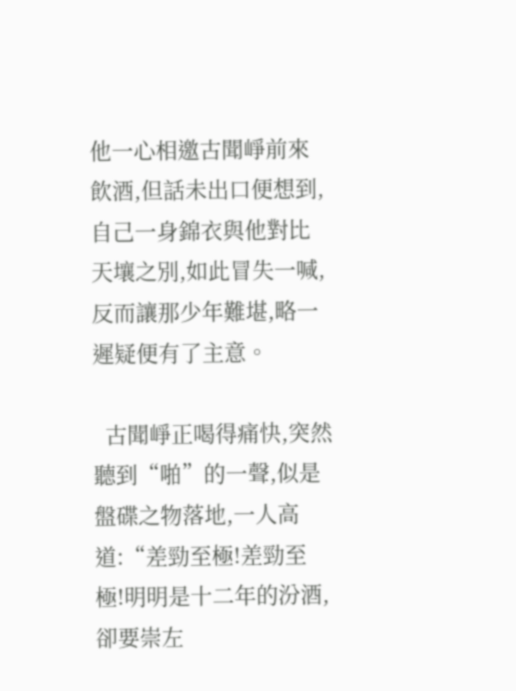他一心相邀古聞崢前來飲酒,但話未出口便想到,自己一身錦衣與他對比天壤之別,如此冒失一喊,反而讓那少年難堪,略一遲疑便有了主意。

  古聞崢正喝得痛快,突然聽到“啪”的一聲,似是盤碟之物落地,一人高道:“差勁至極!差勁至極!明明是十二年的汾酒,卻要崇左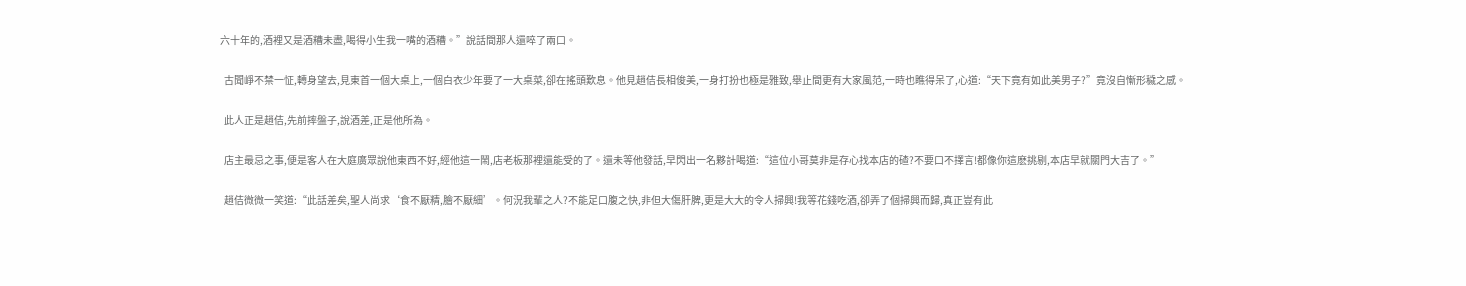六十年的,酒裡又是酒糟未盡,喝得小生我一嘴的酒糟。”說話間那人還啐了兩口。

  古聞崢不禁一怔,轉身望去,見東首一個大桌上,一個白衣少年要了一大桌菜,卻在搖頭歎息。他見趙佶長相俊美,一身打扮也極是雅致,舉止間更有大家風范,一時也瞧得呆了,心道:“天下竟有如此美男子?”竟沒自慚形穢之感。

  此人正是趙佶,先前摔盤子,說酒差,正是他所為。

  店主最忌之事,便是客人在大庭廣眾說他東西不好,經他這一鬧,店老板那裡還能受的了。還未等他發話,早閃出一名夥計喝道:“這位小哥莫非是存心找本店的碴?不要口不擇言!都像你這麽挑剔,本店早就關門大吉了。”

  趙佶微微一笑道:“此話差矣,聖人尚求‘食不厭精,膾不厭細’。何況我輩之人?不能足口腹之快,非但大傷肝脾,更是大大的令人掃興!我等花錢吃酒,卻弄了個掃興而歸,真正豈有此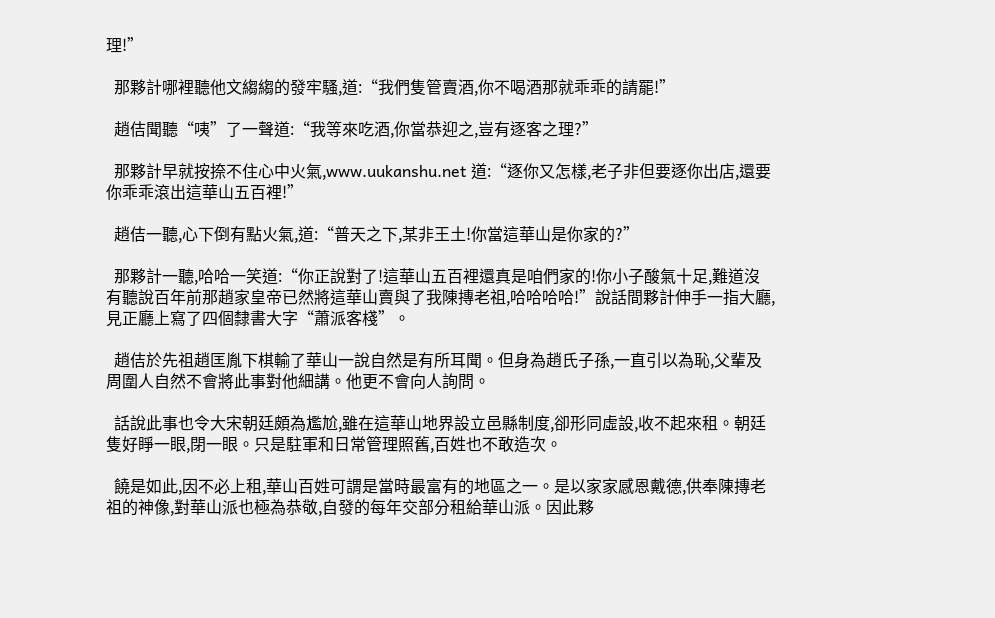理!”

  那夥計哪裡聽他文縐縐的發牢騷,道:“我們隻管賣酒,你不喝酒那就乖乖的請罷!”

  趙佶聞聽“咦”了一聲道:“我等來吃酒,你當恭迎之,豈有逐客之理?”

  那夥計早就按捺不住心中火氣,www.uukanshu.net 道:“逐你又怎樣,老子非但要逐你出店,還要你乖乖滾出這華山五百裡!”

  趙佶一聽,心下倒有點火氣,道:“普天之下,某非王土!你當這華山是你家的?”

  那夥計一聽,哈哈一笑道:“你正說對了!這華山五百裡還真是咱們家的!你小子酸氣十足,難道沒有聽說百年前那趙家皇帝已然將這華山賣與了我陳摶老祖,哈哈哈哈!”說話間夥計伸手一指大廳,見正廳上寫了四個隸書大字“蕭派客棧”。

  趙佶於先祖趙匡胤下棋輸了華山一說自然是有所耳聞。但身為趙氏子孫,一直引以為恥,父輩及周圍人自然不會將此事對他細講。他更不會向人詢問。

  話說此事也令大宋朝廷頗為尷尬,雖在這華山地界設立邑縣制度,卻形同虛設,收不起來租。朝廷隻好睜一眼,閉一眼。只是駐軍和日常管理照舊,百姓也不敢造次。

  饒是如此,因不必上租,華山百姓可謂是當時最富有的地區之一。是以家家感恩戴德,供奉陳摶老祖的神像,對華山派也極為恭敬,自發的每年交部分租給華山派。因此夥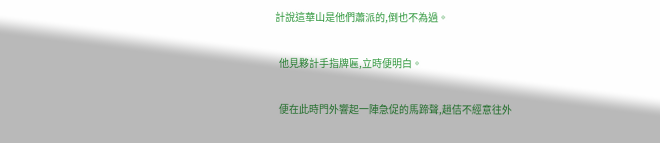計說這華山是他們蕭派的,倒也不為過。

  他見夥計手指牌匾,立時便明白。

  便在此時門外響起一陣急促的馬蹄聲,趙佶不經意往外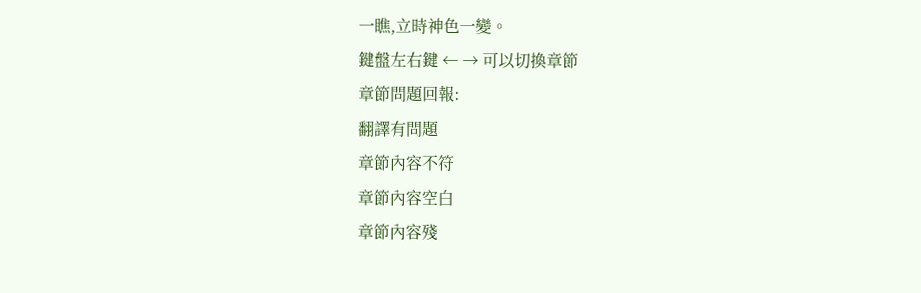一瞧,立時神色一變。
鍵盤左右鍵 ← → 可以切換章節
章節問題回報:
翻譯有問題
章節內容不符
章節內容空白
章節內容殘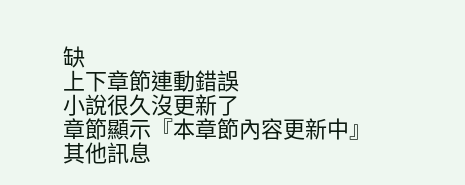缺
上下章節連動錯誤
小說很久沒更新了
章節顯示『本章節內容更新中』
其他訊息